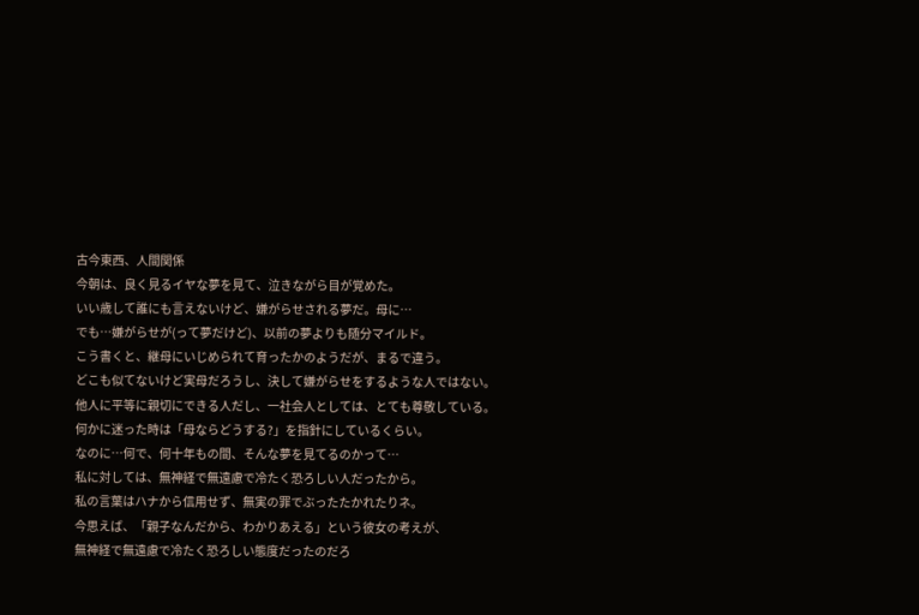古今東西、人間関係
今朝は、良く見るイヤな夢を見て、泣きながら目が覚めた。
いい歳して誰にも言えないけど、嫌がらせされる夢だ。母に…
でも…嫌がらせが(って夢だけど)、以前の夢よりも随分マイルド。
こう書くと、継母にいじめられて育ったかのようだが、まるで違う。
どこも似てないけど実母だろうし、決して嫌がらせをするような人ではない。
他人に平等に親切にできる人だし、一社会人としては、とても尊敬している。
何かに迷った時は「母ならどうする?」を指針にしているくらい。
なのに…何で、何十年もの間、そんな夢を見てるのかって…
私に対しては、無神経で無遠慮で冷たく恐ろしい人だったから。
私の言葉はハナから信用せず、無実の罪でぶったたかれたりネ。
今思えば、「親子なんだから、わかりあえる」という彼女の考えが、
無神経で無遠慮で冷たく恐ろしい態度だったのだろ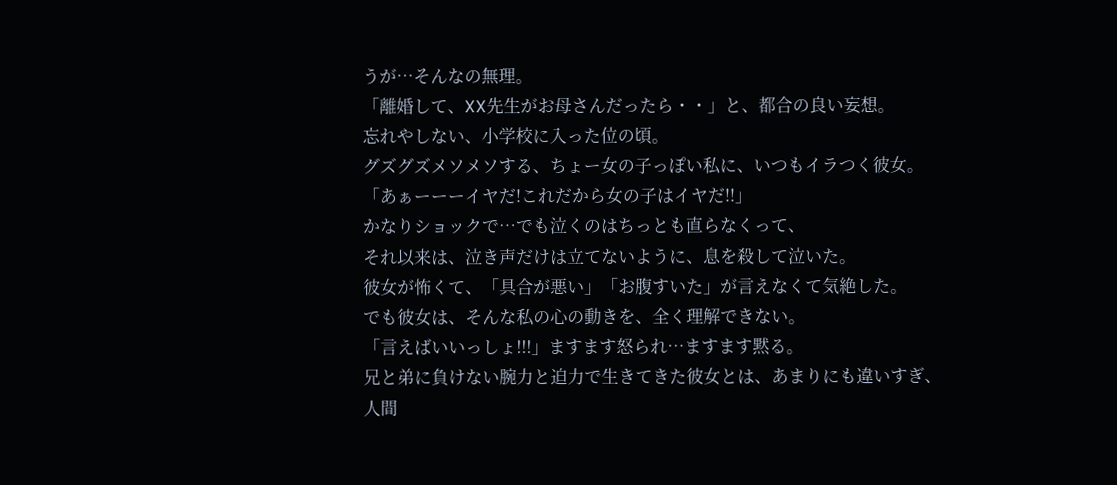うが…そんなの無理。
「離婚して、XX先生がお母さんだったら・・」と、都合の良い妄想。
忘れやしない、小学校に入った位の頃。
グズグズメソメソする、ちょー女の子っぽい私に、いつもイラつく彼女。
「あぁーーーイヤだ!これだから女の子はイヤだ!!」
かなりショックで…でも泣くのはちっとも直らなくって、
それ以来は、泣き声だけは立てないように、息を殺して泣いた。
彼女が怖くて、「具合が悪い」「お腹すいた」が言えなくて気絶した。
でも彼女は、そんな私の心の動きを、全く理解できない。
「言えばいいっしょ!!!」ますます怒られ…ますます黙る。
兄と弟に負けない腕力と迫力で生きてきた彼女とは、あまりにも違いすぎ、
人間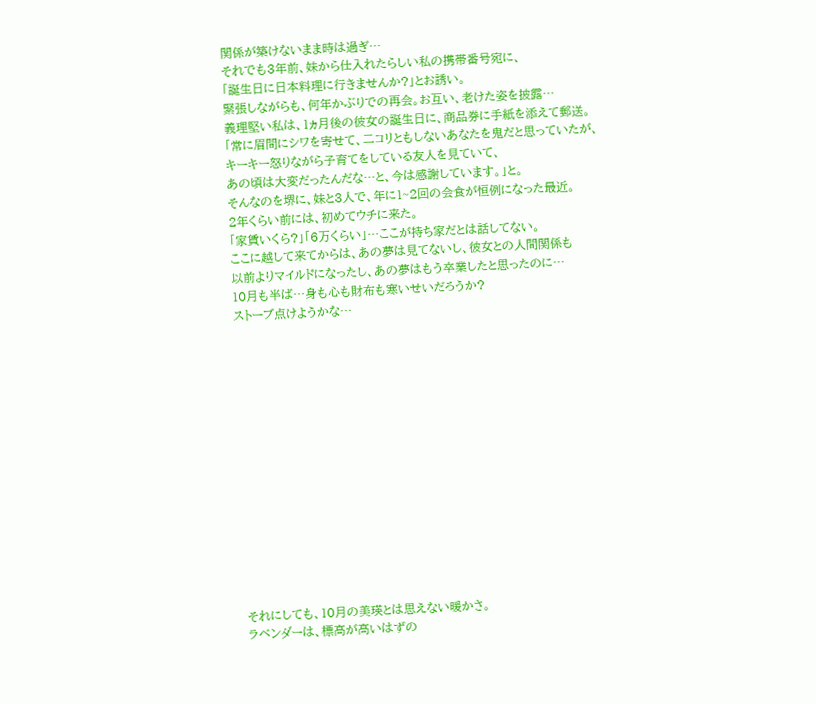関係が築けないまま時は過ぎ…
それでも3年前、妹から仕入れたらしい私の携帯番号宛に、
「誕生日に日本料理に行きませんか?」とお誘い。
緊張しながらも、何年かぶりでの再会。お互い、老けた姿を披露…
義理堅い私は、1ヵ月後の彼女の誕生日に、商品券に手紙を添えて郵送。
「常に眉間にシワを寄せて、二コリともしないあなたを鬼だと思っていたが、
キーキー怒りながら子育てをしている友人を見ていて、
あの頃は大変だったんだな…と、今は感謝しています。」と。
そんなのを堺に、妹と3人で、年に1~2回の会食が恒例になった最近。
2年くらい前には、初めてウチに来た。
「家賃いくら?」「6万くらい」…ここが持ち家だとは話してない。
ここに越して来てからは、あの夢は見てないし、彼女との人間関係も
以前よりマイルドになったし、あの夢はもう卒業したと思ったのに…
10月も半ば…身も心も財布も寒いせいだろうか?
ストーブ点けようかな…















それにしても、10月の美瑛とは思えない暖かさ。
ラベンダーは、標高が高いはずの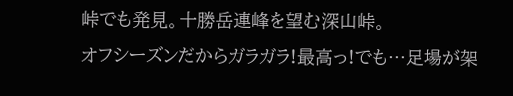峠でも発見。十勝岳連峰を望む深山峠。
オフシーズンだからガラガラ!最高っ!でも…足場が架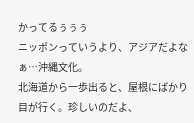かってるぅぅぅ
ニッポンっていうより、アジアだよなぁ…沖縄文化。
北海道から一歩出ると、屋根にばかり目が行く。珍しいのだよ、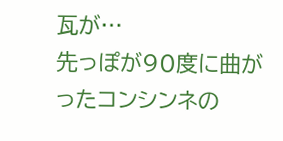瓦が…
先っぽが90度に曲がったコンシンネの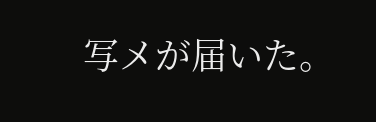写メが届いた。